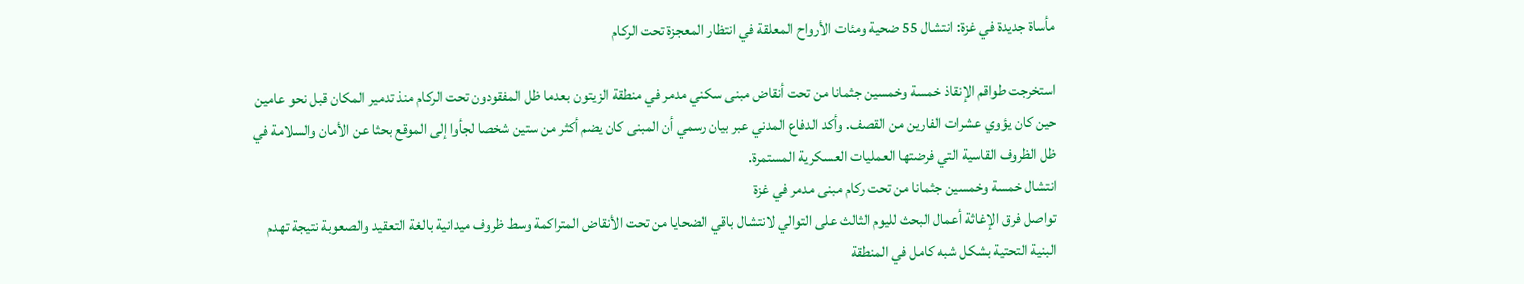مأساة جديدة في غزة: انتشال 55 ضحية ومئات الأرواح المعلقة في انتظار المعجزة تحت الركام

استخرجت طواقم الإنقاذ خمسة وخمسين جثمانا من تحت أنقاض مبنى سكني مدمر في منطقة الزيتون بعدما ظل المفقودون تحت الركام منذ تدمير المكان قبل نحو عامين حين كان يؤوي عشرات الفارين من القصف. وأكد الدفاع المدني عبر بيان رسمي أن المبنى كان يضم أكثر من ستين شخصا لجأوا إلى الموقع بحثا عن الأمان والسلامة في ظل الظروف القاسية التي فرضتها العمليات العسكرية المستمرة.
انتشال خمسة وخمسين جثمانا من تحت ركام مبنى مدمر في غزة
تواصل فرق الإغاثة أعمال البحث لليوم الثالث على التوالي لانتشال باقي الضحايا من تحت الأنقاض المتراكمة وسط ظروف ميدانية بالغة التعقيد والصعوبة نتيجة تهدم البنية التحتية بشكل شبه كامل في المنطقة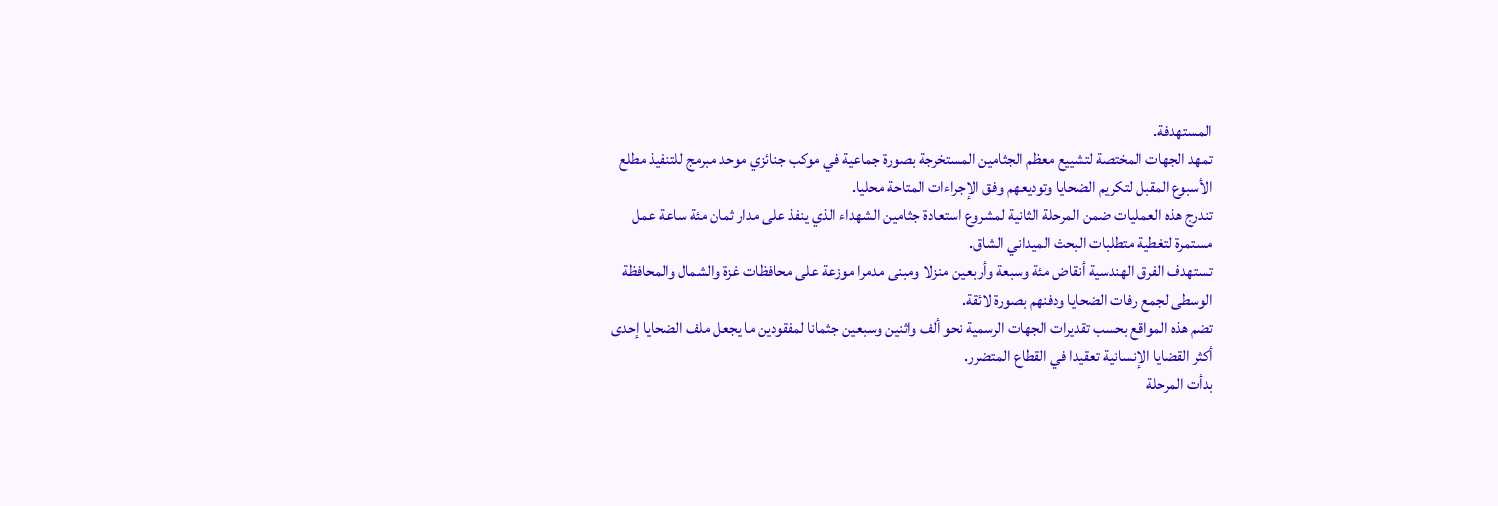المستهدفة.
تمهد الجهات المختصة لتشييع معظم الجثامين المستخرجة بصورة جماعية في موكب جنائزي موحد مبرمج للتنفيذ مطلع الأسبوع المقبل لتكريم الضحايا وتوديعهم وفق الإجراءات المتاحة محليا.
تندرج هذه العمليات ضمن المرحلة الثانية لمشروع استعادة جثامين الشهداء الذي ينفذ على مدار ثمان مئة ساعة عمل مستمرة لتغطية متطلبات البحث الميداني الشاق.
تستهدف الفرق الهندسية أنقاض مئة وسبعة وأربعين منزلا ومبنى مدمرا موزعة على محافظات غزة والشمال والمحافظة الوسطى لجمع رفات الضحايا ودفنهم بصورة لائقة.
تضم هذه المواقع بحسب تقديرات الجهات الرسمية نحو ألف واثنين وسبعين جثمانا لمفقودين ما يجعل ملف الضحايا إحدى أكثر القضايا الإنسانية تعقيدا في القطاع المتضرر.
بدأت المرحلة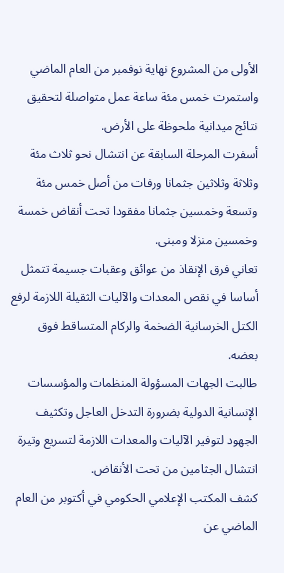الأولى من المشروع نهاية نوفمبر من العام الماضي واستمرت خمس مئة ساعة عمل متواصلة لتحقيق نتائج ميدانية ملحوظة على الأرض.
أسفرت المرحلة السابقة عن انتشال نحو ثلاث مئة وثلاثة وثلاثين جثمانا ورفات من أصل خمس مئة وتسعة وخمسين جثمانا مفقودا تحت أنقاض خمسة وخمسين منزلا ومبنى.
تعاني فرق الإنقاذ من عوائق وعقبات جسيمة تتمثل أساسا في نقص المعدات والآليات الثقيلة اللازمة لرفع الكتل الخرسانية الضخمة والركام المتساقط فوق بعضه.
طالبت الجهات المسؤولة المنظمات والمؤسسات الإنسانية الدولية بضرورة التدخل العاجل وتكثيف الجهود لتوفير الآليات والمعدات اللازمة لتسريع وتيرة انتشال الجثامين من تحت الأنقاض.
كشف المكتب الإعلامي الحكومي في أكتوبر من العام الماضي عن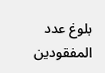بلوغ عدد المفقودين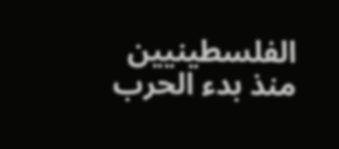الفلسطينيين منذ بدء الحرب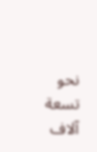نحو تسعة آلاف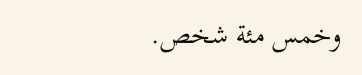وخمس مئة شخص.